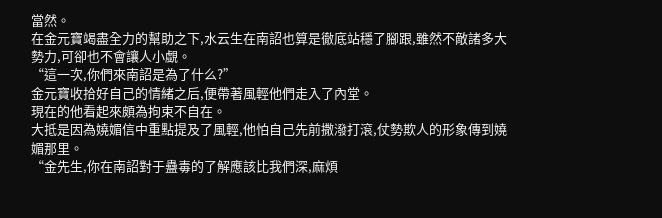當然。
在金元寶竭盡全力的幫助之下,水云生在南詔也算是徹底站穩了腳跟,雖然不敵諸多大勢力,可卻也不會讓人小覷。
“這一次,你們來南詔是為了什么?”
金元寶收拾好自己的情緒之后,便帶著風輕他們走入了內堂。
現在的他看起來頗為拘束不自在。
大抵是因為嬈媚信中重點提及了風輕,他怕自己先前撒潑打滾,仗勢欺人的形象傳到嬈媚那里。
“金先生,你在南詔對于蠱毒的了解應該比我們深,麻煩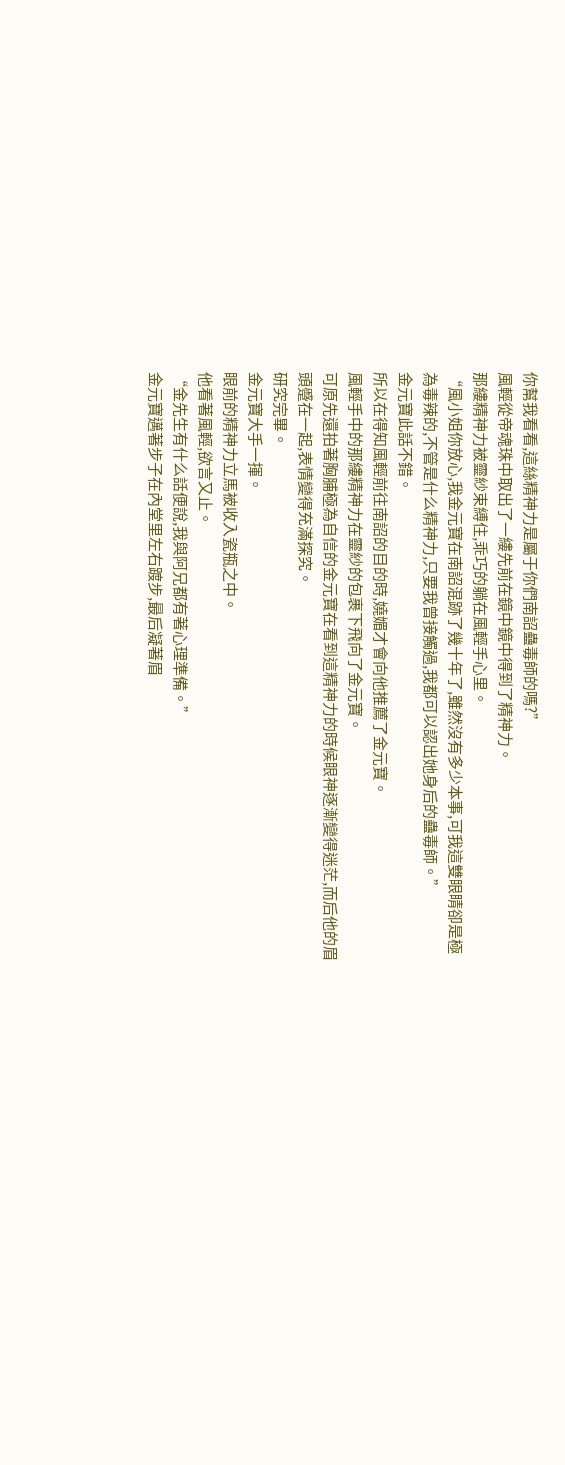你幫我看看,這絲精神力是屬于你們南詔蠱毒師的嗎?”
風輕從帝魂珠中取出了一縷先前在鏡中鏡中得到了精神力。
那縷精神力被靈紗束縛住,乖巧的躺在風輕手心里。
“風小姐你放心,我金元寶在南詔混跡了幾十年了,雖然沒有多少本事,可我這雙眼睛卻是極為毒辣的,不管是什么精神力,只要我曾接觸過,我都可以認出她身后的蠱毒師。”
金元寶此話不錯。
所以在得知風輕前往南詔的目的時,嬈媚才會向他推薦了金元寶。
風輕手中的那縷精神力在靈紗的包裹下飛向了金元寶。
可原先還拍著胸脯極為自信的金元寶在看到這精神力的時候眼神逐漸變得迷茫,而后他的眉頭蹙在一起,表情變得充滿探究。
研究完畢。
金元寶大手一揮。
眼前的精神力立馬被收入瓷瓶之中。
他看著風輕,欲言又止。
“金先生有什么話便說,我與阿兄都有著心理準備。”
金元寶邁著步子在內堂里左右踱步,最后凝著眉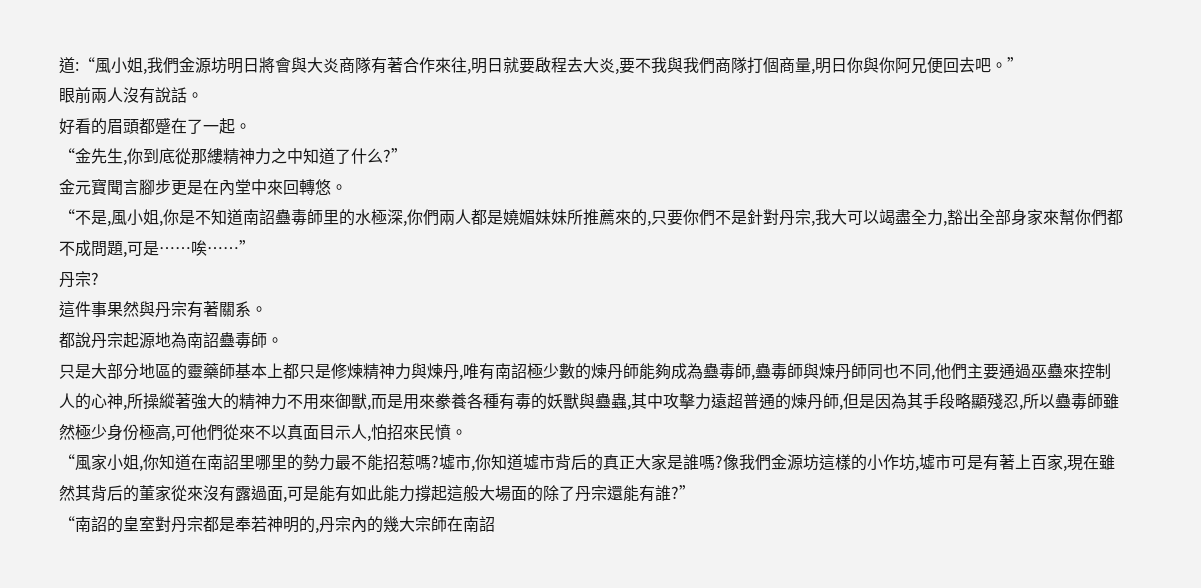道:“風小姐,我們金源坊明日將會與大炎商隊有著合作來往,明日就要啟程去大炎,要不我與我們商隊打個商量,明日你與你阿兄便回去吧。”
眼前兩人沒有說話。
好看的眉頭都蹙在了一起。
“金先生,你到底從那縷精神力之中知道了什么?”
金元寶聞言腳步更是在內堂中來回轉悠。
“不是,風小姐,你是不知道南詔蠱毒師里的水極深,你們兩人都是嬈媚妹妹所推薦來的,只要你們不是針對丹宗,我大可以竭盡全力,豁出全部身家來幫你們都不成問題,可是……唉……”
丹宗?
這件事果然與丹宗有著關系。
都說丹宗起源地為南詔蠱毒師。
只是大部分地區的靈藥師基本上都只是修煉精神力與煉丹,唯有南詔極少數的煉丹師能夠成為蠱毒師,蠱毒師與煉丹師同也不同,他們主要通過巫蠱來控制人的心神,所操縱著強大的精神力不用來御獸,而是用來豢養各種有毒的妖獸與蠱蟲,其中攻擊力遠超普通的煉丹師,但是因為其手段略顯殘忍,所以蠱毒師雖然極少身份極高,可他們從來不以真面目示人,怕招來民憤。
“風家小姐,你知道在南詔里哪里的勢力最不能招惹嗎?墟市,你知道墟市背后的真正大家是誰嗎?像我們金源坊這樣的小作坊,墟市可是有著上百家,現在雖然其背后的董家從來沒有露過面,可是能有如此能力撐起這般大場面的除了丹宗還能有誰?”
“南詔的皇室對丹宗都是奉若神明的,丹宗內的幾大宗師在南詔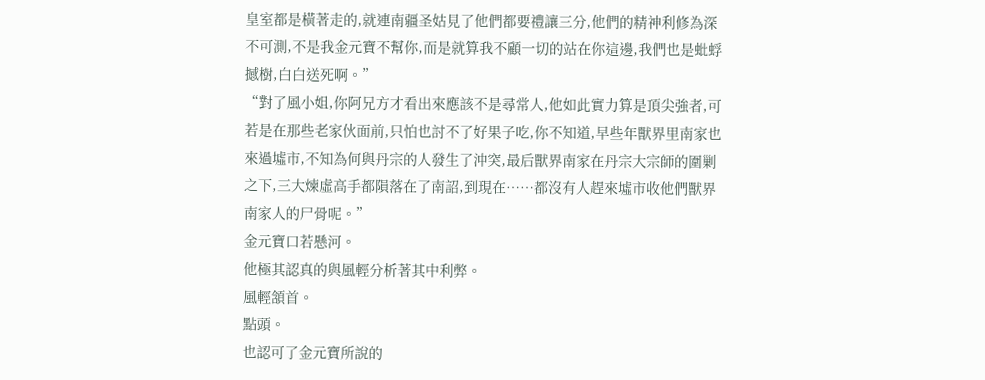皇室都是橫著走的,就連南疆圣姑見了他們都要禮讓三分,他們的精神利修為深不可測,不是我金元寶不幫你,而是就算我不顧一切的站在你這邊,我們也是蚍蜉撼樹,白白送死啊。”
“對了風小姐,你阿兄方才看出來應該不是尋常人,他如此實力算是頂尖強者,可若是在那些老家伙面前,只怕也討不了好果子吃,你不知道,早些年獸界里南家也來過墟市,不知為何與丹宗的人發生了沖突,最后獸界南家在丹宗大宗師的圍剿之下,三大煉虛高手都隕落在了南詔,到現在……都沒有人趕來墟市收他們獸界南家人的尸骨呢。”
金元寶口若懸河。
他極其認真的與風輕分析著其中利弊。
風輕頷首。
點頭。
也認可了金元寶所說的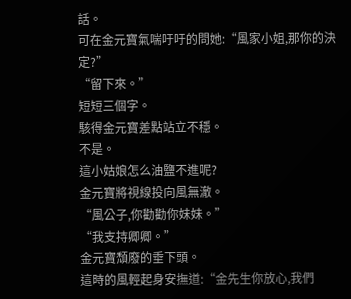話。
可在金元寶氣喘吁吁的問她:“風家小姐,那你的決定?”
“留下來。”
短短三個字。
駭得金元寶差點站立不穩。
不是。
這小姑娘怎么油鹽不進呢?
金元寶將視線投向風無澈。
“風公子,你勸勸你妹妹。”
“我支持卿卿。”
金元寶頹廢的垂下頭。
這時的風輕起身安撫道:“金先生你放心,我們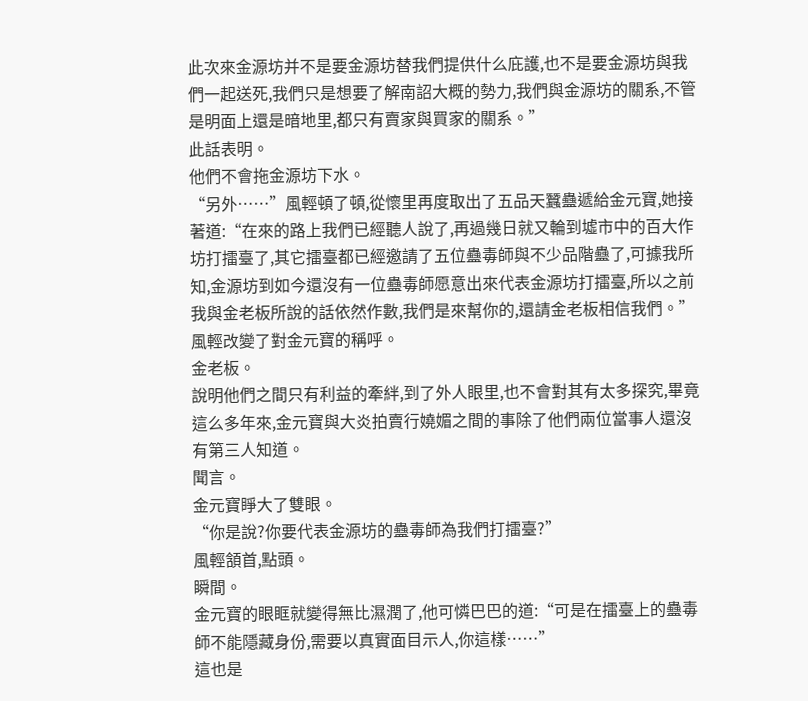此次來金源坊并不是要金源坊替我們提供什么庇護,也不是要金源坊與我們一起送死,我們只是想要了解南詔大概的勢力,我們與金源坊的關系,不管是明面上還是暗地里,都只有賣家與買家的關系。”
此話表明。
他們不會拖金源坊下水。
“另外……”風輕頓了頓,從懷里再度取出了五品天蠶蠱遞給金元寶,她接著道:“在來的路上我們已經聽人說了,再過幾日就又輪到墟市中的百大作坊打擂臺了,其它擂臺都已經邀請了五位蠱毒師與不少品階蠱了,可據我所知,金源坊到如今還沒有一位蠱毒師愿意出來代表金源坊打擂臺,所以之前我與金老板所說的話依然作數,我們是來幫你的,還請金老板相信我們。”
風輕改變了對金元寶的稱呼。
金老板。
說明他們之間只有利益的牽絆,到了外人眼里,也不會對其有太多探究,畢竟這么多年來,金元寶與大炎拍賣行嬈媚之間的事除了他們兩位當事人還沒有第三人知道。
聞言。
金元寶睜大了雙眼。
“你是說?你要代表金源坊的蠱毒師為我們打擂臺?”
風輕頷首,點頭。
瞬間。
金元寶的眼眶就變得無比濕潤了,他可憐巴巴的道:“可是在擂臺上的蠱毒師不能隱藏身份,需要以真實面目示人,你這樣……”
這也是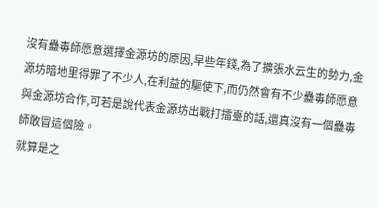沒有蠱毒師愿意選擇金源坊的原因,早些年錢,為了擴張水云生的勢力,金源坊暗地里得罪了不少人,在利益的驅使下,而仍然會有不少蠱毒師愿意與金源坊合作,可若是說代表金源坊出戰打擂臺的話,還真沒有一個蠱毒師敢冒這個險。
就算是之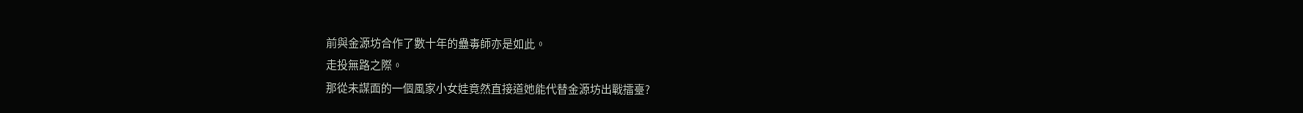前與金源坊合作了數十年的蠱毒師亦是如此。
走投無路之際。
那從未謀面的一個風家小女娃竟然直接道她能代替金源坊出戰擂臺?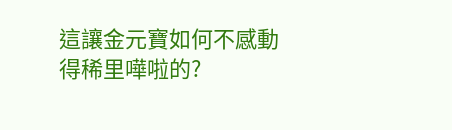這讓金元寶如何不感動得稀里嘩啦的?